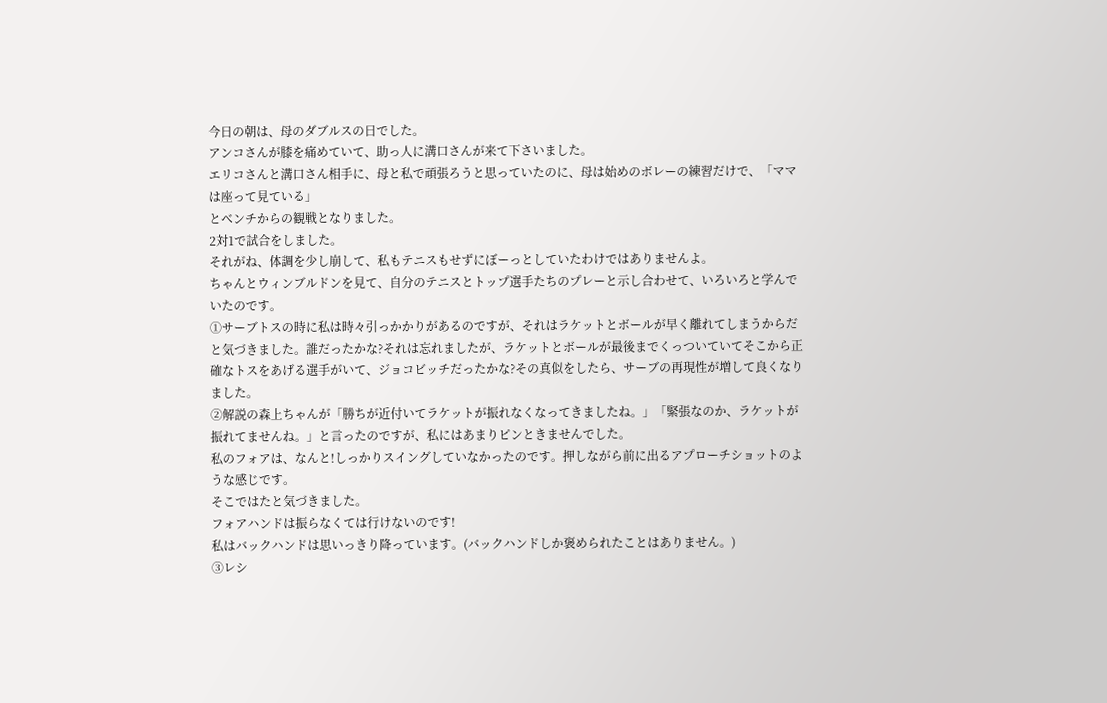今日の朝は、母のダブルスの日でした。
アンコさんが膝を痛めていて、助っ人に溝口さんが来て下さいました。
エリコさんと溝口さん相手に、母と私で頑張ろうと思っていたのに、母は始めのボレーの練習だけで、「ママは座って見ている」
とベンチからの観戦となりました。
2対1で試合をしました。
それがね、体調を少し崩して、私もテニスもせずにぼーっとしていたわけではありませんよ。
ちゃんとウィンブルドンを見て、自分のテニスとトップ選手たちのプレーと示し合わせて、いろいろと学んでいたのです。
①サーブトスの時に私は時々引っかかりがあるのですが、それはラケットとボールが早く離れてしまうからだと気づきました。誰だったかな?それは忘れましたが、ラケットとボールが最後までくっついていてそこから正確なトスをあげる選手がいて、ジョコビッチだったかな?その真似をしたら、サーブの再現性が増して良くなりました。
②解説の森上ちゃんが「勝ちが近付いてラケットが振れなくなってきましたね。」「緊張なのか、ラケットが振れてませんね。」と言ったのですが、私にはあまりピンときませんでした。
私のフォアは、なんと!しっかりスイングしていなかったのです。押しながら前に出るアプローチショットのような感じです。
そこではたと気づきました。
フォアハンドは振らなくては行けないのです!
私はバックハンドは思いっきり降っています。(バックハンドしか褒められたことはありません。)
③レシ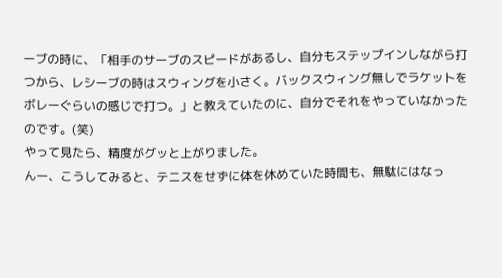ーブの時に、「相手のサーブのスピードがあるし、自分もステップインしながら打つから、レシーブの時はスウィングを小さく。バックスウィング無しでラケットをボレーぐらいの感じで打つ。」と教えていたのに、自分でそれをやっていなかったのです。(笑)
やって見たら、精度がグッと上がりました。
んー、こうしてみると、テニスをせずに体を休めていた時間も、無駄にはなっ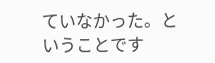ていなかった。ということです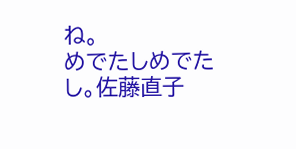ね。
めでたしめでたし。佐藤直子